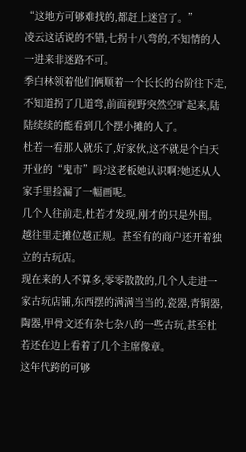“这地方可够难找的,都赶上迷宫了。”
凌云这话说的不错,七拐十八弯的,不知情的人一进来非迷路不可。
季白林领着他们俩顺着一个长长的台阶往下走,不知道拐了几道弯,前面视野突然空旷起来,陆陆续续的能看到几个摆小摊的人了。
杜若一看那人就乐了,好家伙,这不就是个白天开业的“鬼市”吗?这老板她认识啊?她还从人家手里捡漏了一幅画呢。
几个人往前走,杜若才发现,刚才的只是外围。
越往里走摊位越正规。甚至有的商户还开着独立的古玩店。
现在来的人不算多,零零散散的,几个人走进一家古玩店铺,东西摆的满满当当的,瓷器,青铜器,陶器,甲骨文还有杂七杂八的一些古玩,甚至杜若还在边上看着了几个主席像章。
这年代跨的可够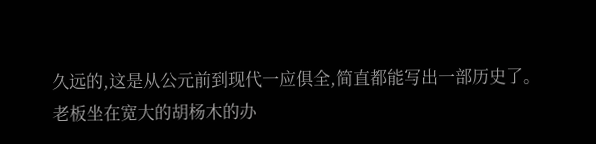久远的,这是从公元前到现代一应俱全,简直都能写出一部历史了。
老板坐在宽大的胡杨木的办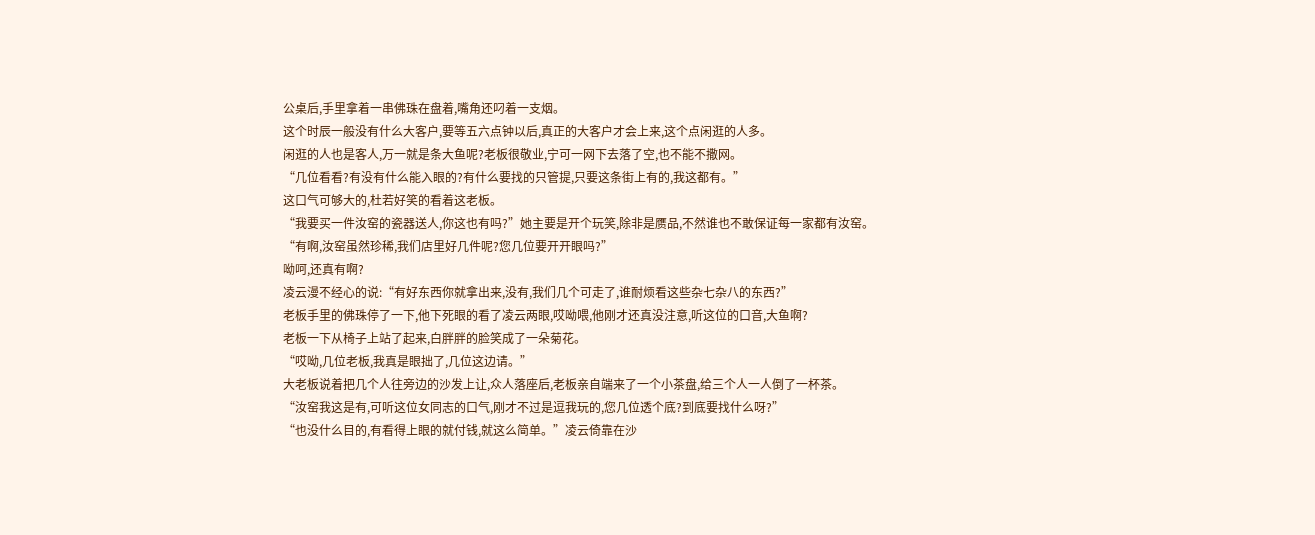公桌后,手里拿着一串佛珠在盘着,嘴角还叼着一支烟。
这个时辰一般没有什么大客户,要等五六点钟以后,真正的大客户才会上来,这个点闲逛的人多。
闲逛的人也是客人,万一就是条大鱼呢?老板很敬业,宁可一网下去落了空,也不能不撒网。
“几位看看?有没有什么能入眼的?有什么要找的只管提,只要这条街上有的,我这都有。”
这口气可够大的,杜若好笑的看着这老板。
“我要买一件汝窑的瓷器送人,你这也有吗?”她主要是开个玩笑,除非是赝品,不然谁也不敢保证每一家都有汝窑。
“有啊,汝窑虽然珍稀,我们店里好几件呢?您几位要开开眼吗?”
呦呵,还真有啊?
凌云漫不经心的说:“有好东西你就拿出来,没有,我们几个可走了,谁耐烦看这些杂七杂八的东西?”
老板手里的佛珠停了一下,他下死眼的看了凌云两眼,哎呦喂,他刚才还真没注意,听这位的口音,大鱼啊?
老板一下从椅子上站了起来,白胖胖的脸笑成了一朵菊花。
“哎呦,几位老板,我真是眼拙了,几位这边请。”
大老板说着把几个人往旁边的沙发上让,众人落座后,老板亲自端来了一个小茶盘,给三个人一人倒了一杯茶。
“汝窑我这是有,可听这位女同志的口气,刚才不过是逗我玩的,您几位透个底?到底要找什么呀?”
“也没什么目的,有看得上眼的就付钱,就这么简单。”凌云倚靠在沙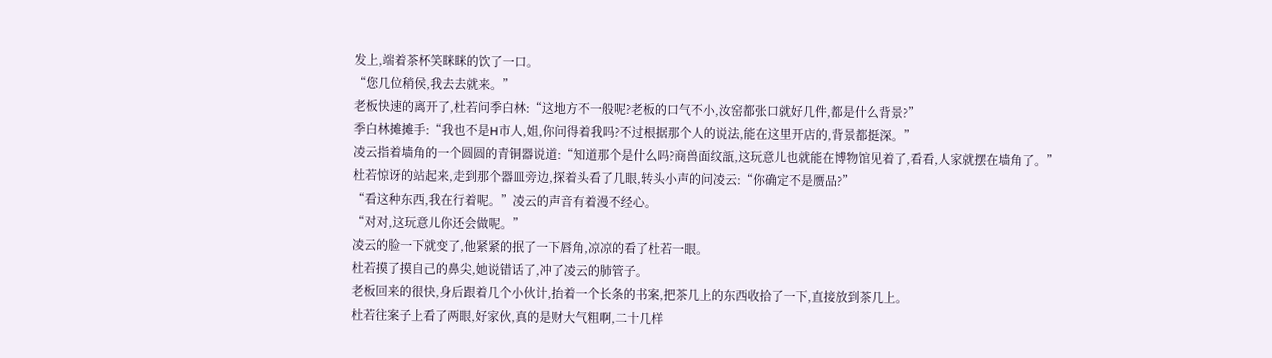发上,端着茶杯笑眯眯的饮了一口。
“您几位稍侯,我去去就来。”
老板快速的离开了,杜若问季白林:“这地方不一般呢?老板的口气不小,汝窑都张口就好几件,都是什么背景?”
季白林摊摊手:“我也不是H市人,姐,你问得着我吗?不过根据那个人的说法,能在这里开店的,背景都挺深。”
凌云指着墙角的一个圆圆的青铜器说道:“知道那个是什么吗?商兽面纹瓿,这玩意儿也就能在博物馆见着了,看看,人家就摆在墙角了。”
杜若惊讶的站起来,走到那个器皿旁边,探着头看了几眼,转头小声的问凌云:“你确定不是赝品?”
“看这种东西,我在行着呢。”凌云的声音有着漫不经心。
“对对,这玩意儿你还会做呢。”
凌云的脸一下就变了,他紧紧的抿了一下唇角,凉凉的看了杜若一眼。
杜若摸了摸自己的鼻尖,她说错话了,冲了凌云的肺管子。
老板回来的很快,身后跟着几个小伙计,抬着一个长条的书案,把茶几上的东西收拾了一下,直接放到茶几上。
杜若往案子上看了两眼,好家伙,真的是财大气粗啊,二十几样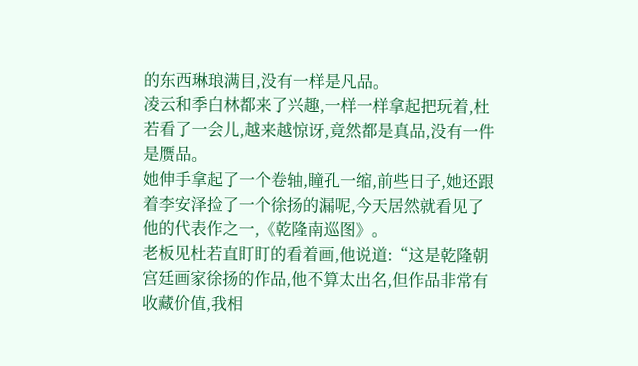的东西琳琅满目,没有一样是凡品。
凌云和季白林都来了兴趣,一样一样拿起把玩着,杜若看了一会儿,越来越惊讶,竟然都是真品,没有一件是赝品。
她伸手拿起了一个卷轴,瞳孔一缩,前些日子,她还跟着李安泽捡了一个徐扬的漏呢,今天居然就看见了他的代表作之一,《乾隆南巡图》。
老板见杜若直盯盯的看着画,他说道:“这是乾隆朝宫廷画家徐扬的作品,他不算太出名,但作品非常有收藏价值,我相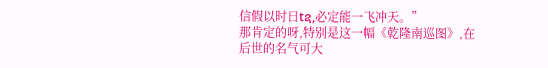信假以时日tຊ,必定能一飞冲天。”
那肯定的呀,特别是这一幅《乾隆南巡图》,在后世的名气可大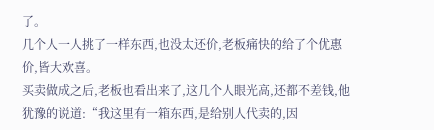了。
几个人一人挑了一样东西,也没太还价,老板痛快的给了个优惠价,皆大欢喜。
买卖做成之后,老板也看出来了,这几个人眼光高,还都不差钱,他犹豫的说道:“我这里有一箱东西,是给别人代卖的,因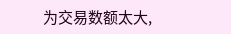为交易数额太大,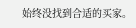始终没找到合适的买家。